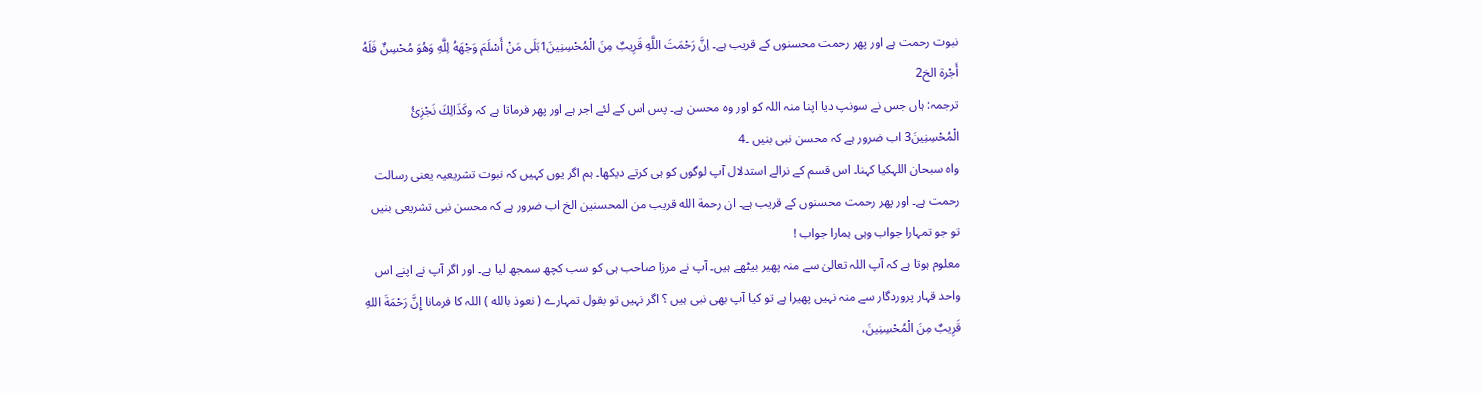نبوت رحمت ہے اور پھر رحمت محسنوں کے قریب ہے۔ اِنَّ رَحْمَتَ اللَّهِ قَرِيبٌ مِنَ الْمُحْسِنِينَ1بَلَى مَنْ أَسْلَمَ وَجْهَهُ لِلَّهِ وَهُوَ مُحْسِنٌ فَلَهُ أَجْرة الخ2
ترجمہ: ہاں جس نے سونپ دیا اپنا منہ اللہ کو اور وہ محسن ہے۔ پس اس کے لئے اجر ہے اور پھر فرماتا ہے کہ وكَذَالِكَ نَجْزِئُ الْمُحْسِنِينَ3 اب ضرور ہے کہ محسن نبی بنیں ۔4
واہ سبحان اللہکیا کہنا۔ اس قسم کے نرالے استدلال آپ لوگوں کو ہی کرتے دیکھا۔ ہم اگر یوں کہیں کہ نبوت تشریعیہ یعنی رسالت رحمت ہے۔ اور پھر رحمت محسنوں کے قریب ہے۔ ان رحمة الله قريب من المحسنين الخ اب ضرور ہے کہ محسن نبی تشریعی بنیں تو جو تمہارا جواب وہی ہمارا جواب !
معلوم ہوتا ہے کہ آپ اللہ تعالیٰ سے منہ پھیر بیٹھے ہیں۔ آپ نے مرزا صاحب ہی کو سب کچھ سمجھ لیا ہے۔ اور اگر آپ نے اپنے اس واحد قہار پروردگار سے منہ نہیں پھیرا ہے تو کیا آپ بھی نبی ہیں ؟ اگر نہیں تو بقول تمہارے ( نعوذ بالله ) اللہ کا فرمانا إِنَّ رَحْمَةَ اللهِ قَرِيبٌ مِنَ الْمُحْسِنِينَ،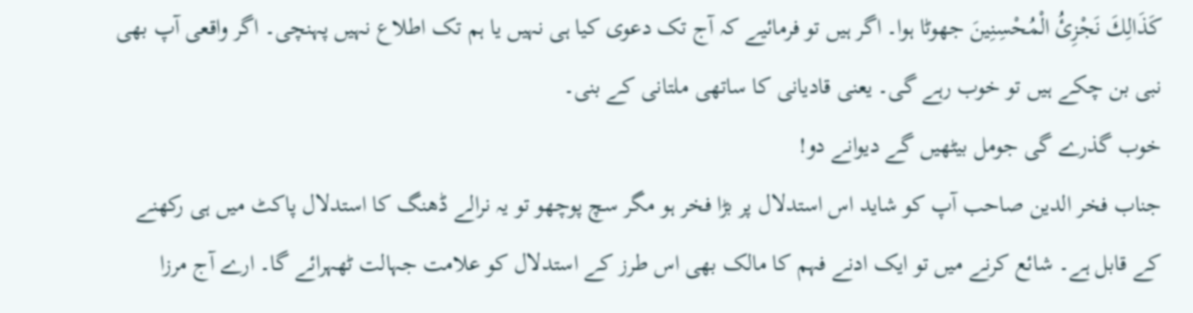كَذَالِكَ نَجْزِئُ الْمُحْسِنِينَ جھوٹا ہوا۔ اگر ہیں تو فرمائیے کہ آج تک دعوی کیا ہی نہیں یا ہم تک اطلاع نہیں پہنچی۔ اگر واقعی آپ بھی نبی بن چکے ہیں تو خوب رہے گی۔ یعنی قادیانی کا ساتھی ملتانی کے بنی۔
خوب گذرے گی جومل بیٹھیں گے دیوانے دو!
جناب فخر الدین صاحب آپ کو شاید اس استدلال پر بڑا فخر ہو مگر سچ پوچھو تو یہ نرالے ڈھنگ کا استدلال پاکٹ میں ہی رکھنے کے قابل ہے۔ شائع کرنے میں تو ایک ادنے فہم کا مالک بھی اس طرز کے استدلال کو علامت جہالت ٹھہرائے گا۔ ارے آج مرزا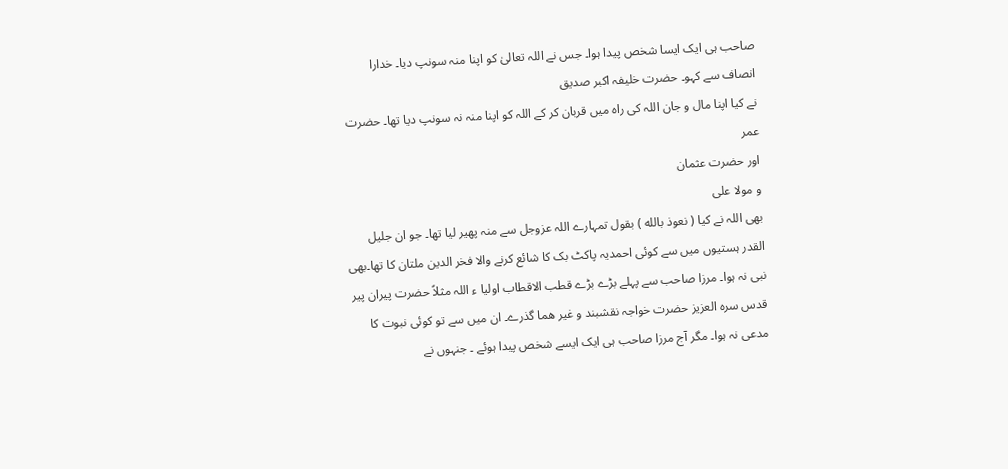صاحب ہی ایک ایسا شخص پیدا ہوا۔ جس نے اللہ تعالیٰ کو اپنا منہ سونپ دیا۔ خدارا انصاف سے کہو۔ حضرت خلیفہ اکبر صدیق
نے کیا اپنا مال و جان اللہ کی راہ میں قربان کر کے اللہ کو اپنا منہ نہ سونپ دیا تھا۔ حضرت عمر
اور حضرت عثمان
و مولا علی
بھی اللہ نے کیا ( نعوذ بالله ) بقول تمہارے اللہ عزوجل سے منہ پھیر لیا تھا۔ جو ان جلیل القدر ہستیوں میں سے کوئی احمدیہ پاکٹ بک کا شائع کرنے والا فخر الدین ملتان کا تھا۔بھی نبی نہ ہوا۔ مرزا صاحب سے پہلے بڑے بڑے قطب الاقطاب اولیا ء اللہ مثلاً حضرت پیران پیر قدس سرہ العزیز حضرت خواجہ نقشبند و غیر هما گذرے۔ ان میں سے تو کوئی نبوت کا مدعی نہ ہوا۔ مگر آج مرزا صاحب ہی ایک ایسے شخص پیدا ہوئے ۔ جنہوں نے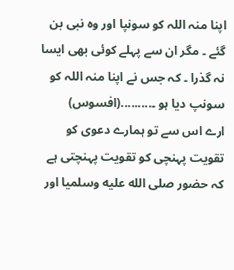اپنا منہ اللہ کو سونپا اور وہ نبی بن گئے ۔ مگر ان سے پہلے کوئی بھی ایسا نہ گذرا ۔ کہ جس نے اپنا منہ اللہ کو سونپ دیا ہو ۔.........(افسوس)
ارے اس سے تو ہمارے دعوی کو تقویت پہنچی کو تقویت پہنچتی ہے کہ حضور صلى الله عليه وسلمیا اور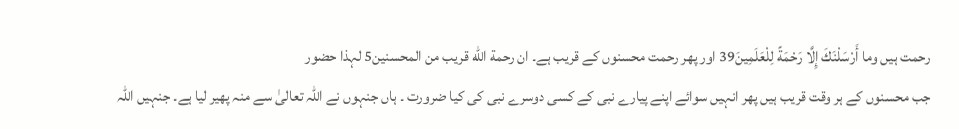رحمت ہیں وما أَرْسَلْنَكَ إِلَّا رَحْمَةً لِلْعَلَمِينَ39 اور پھر رحمت محسنوں کے قریب ہے۔ ان رحمة الله قريب من المحسنين5 لہذا حضور
جب محسنوں کے ہر وقت قریب ہیں پھر انہیں سوائے اپنے پیارے نبی کے کسی دوسرے نبی کی کیا ضرورت ۔ ہاں جنہوں نے اللہ تعالیٰ سے منہ پھیر لیا ہے۔ جنہیں اللہ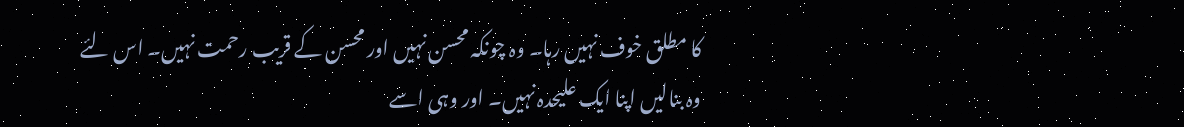کا مطلق خوف نہیں رہا۔ وہ چونکہ محسن نہیں اور محسن کے قریب رحمت نہیں۔ اس لئے وہ بنالیں اپنا ایک علیحدہ نہیں۔ اور وہی اسے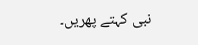نبی کہتے پھریں۔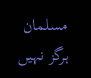مسلمان ہرگز نہیں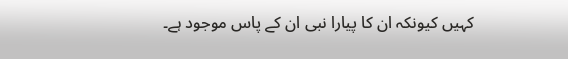کہیں کیونکہ ان کا پیارا نبی ان کے پاس موجود ہے۔